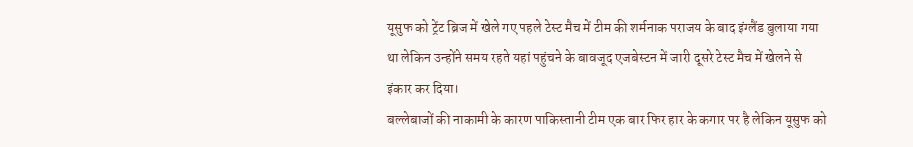यूसुफ को ट्रेंट ब्रिज में खेले गए पहले टेस्ट मैच में टीम की शर्मनाक पराजय के बाद इंग्लैंड बुलाया गया था लेकिन उन्होंने समय रहते यहां पहुंचने के बावजूद एजबेस्टन में जारी दूसरे टेस्ट मैच में खेलने से इंकार कर दिया।
बल्लेबाजों की नाकामी के कारण पाकिस्तानी टीम एक बार फिर हार के कगार पर है लेकिन यूसुफ को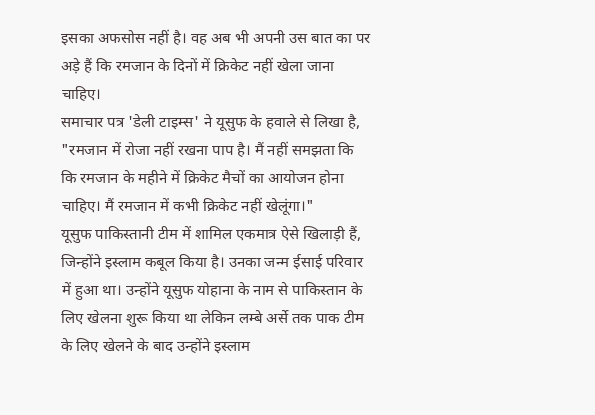इसका अफसोस नहीं है। वह अब भी अपनी उस बात का पर अड़े हैं कि रमजान के दिनों में क्रिकेट नहीं खेला जाना चाहिए।
समाचार पत्र 'डेली टाइम्स' ने यूसुफ के हवाले से लिखा है, "रमजान में रोजा नहीं रखना पाप है। मैं नहीं समझता कि कि रमजान के महीने में क्रिकेट मैचों का आयोजन होना चाहिए। मैं रमजान में कभी क्रिकेट नहीं खेलूंगा।"
यूसुफ पाकिस्तानी टीम में शामिल एकमात्र ऐसे खिलाड़ी हैं, जिन्होंने इस्लाम कबूल किया है। उनका जन्म ईसाई परिवार में हुआ था। उन्होंने यूसुफ योहाना के नाम से पाकिस्तान के लिए खेलना शुरू किया था लेकिन लम्बे अर्से तक पाक टीम के लिए खेलने के बाद उन्होंने इस्लाम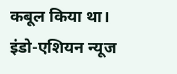कबूल किया था।
इंडो-एशियन न्यूज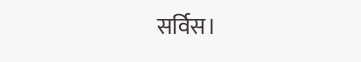सर्विस।